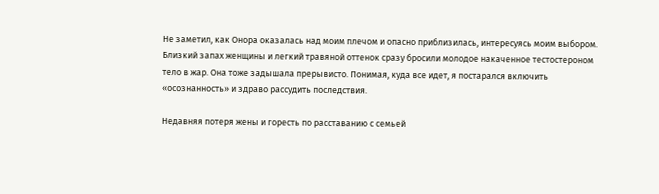Не заметил, как Онора оказалась над моим плечом и опасно приблизилась, интересуясь моим выбором. Близкий запах женщины и легкий травяной оттенок сразу бросили молодое накаченное тестостероном тело в жар. Она тоже задышала прерывисто. Понимая, куда все идет, я постарался включить «осознанность» и здраво рассудить последствия.

Недавняя потеря жены и горесть по расставанию с семьей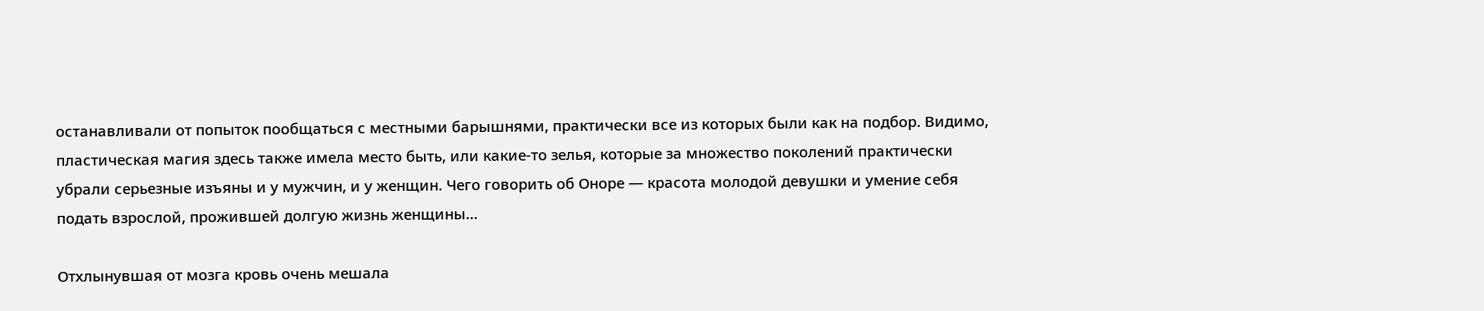останавливали от попыток пообщаться с местными барышнями, практически все из которых были как на подбор. Видимо, пластическая магия здесь также имела место быть, или какие-то зелья, которые за множество поколений практически убрали серьезные изъяны и у мужчин, и у женщин. Чего говорить об Оноре — красота молодой девушки и умение себя подать взрослой, прожившей долгую жизнь женщины…

Отхлынувшая от мозга кровь очень мешала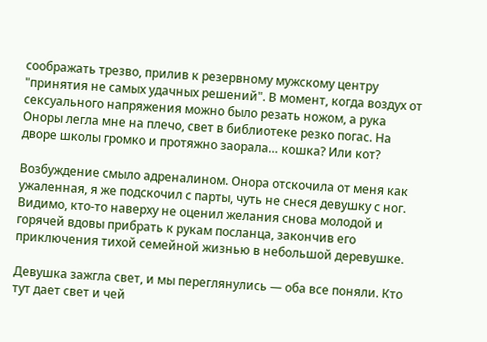соображать трезво, прилив к резервному мужскому центру "принятия не самых удачных решений". В момент, когда воздух от сексуального напряжения можно было резать ножом, а рука Оноры легла мне на плечо, свет в библиотеке резко погас. На дворе школы громко и протяжно заорала… кошка? Или кот?

Возбуждение смыло адреналином. Онора отскочила от меня как ужаленная, я же подскочил с парты, чуть не снеся девушку с ног. Видимо, кто-то наверху не оценил желания снова молодой и горячей вдовы прибрать к рукам посланца, закончив его приключения тихой семейной жизнью в небольшой деревушке.

Девушка зажгла свет, и мы переглянулись — оба все поняли. Кто тут дает свет и чей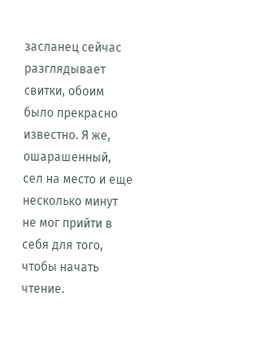засланец сейчас разглядывает свитки, обоим было прекрасно известно. Я же, ошарашенный, сел на место и еще несколько минут не мог прийти в себя для того, чтобы начать чтение.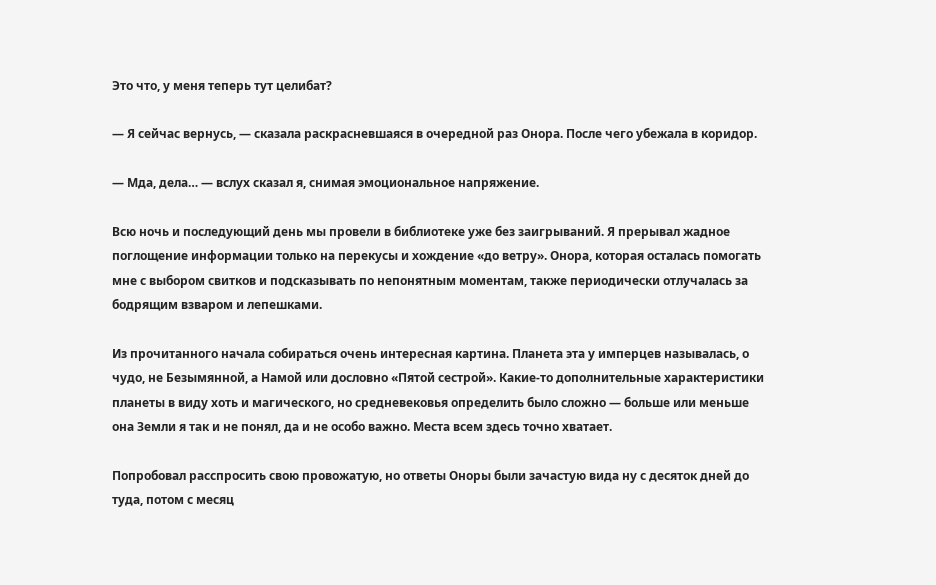Это что, у меня теперь тут целибат?

— Я сейчас вернусь, — сказала раскрасневшаяся в очередной раз Онора. После чего убежала в коридор.

— Мда, дела… — вслух сказал я, снимая эмоциональное напряжение.

Всю ночь и последующий день мы провели в библиотеке уже без заигрываний. Я прерывал жадное поглощение информации только на перекусы и хождение «до ветру». Онора, которая осталась помогать мне с выбором свитков и подсказывать по непонятным моментам, также периодически отлучалась за бодрящим взваром и лепешками.

Из прочитанного начала собираться очень интересная картина. Планета эта у имперцев называлась, о чудо, не Безымянной, а Намой или дословно «Пятой сестрой». Какие-то дополнительные характеристики планеты в виду хоть и магического, но средневековья определить было сложно — больше или меньше она Земли я так и не понял, да и не особо важно. Места всем здесь точно хватает.

Попробовал расспросить свою провожатую, но ответы Оноры были зачастую вида ну с десяток дней до туда, потом с месяц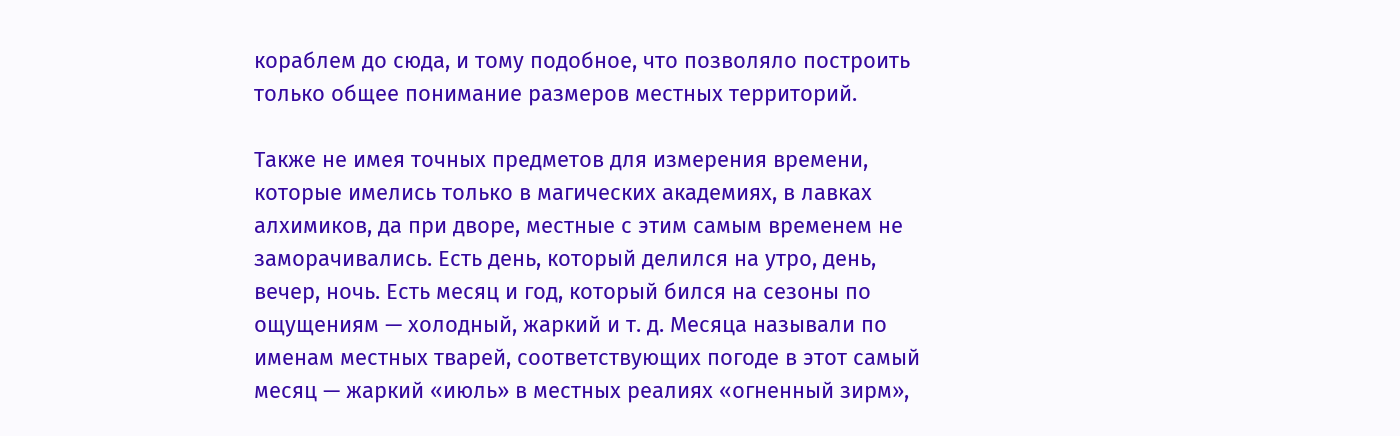кораблем до сюда, и тому подобное, что позволяло построить только общее понимание размеров местных территорий.

Также не имея точных предметов для измерения времени, которые имелись только в магических академиях, в лавках алхимиков, да при дворе, местные с этим самым временем не заморачивались. Есть день, который делился на утро, день, вечер, ночь. Есть месяц и год, который бился на сезоны по ощущениям — холодный, жаркий и т. д. Месяца называли по именам местных тварей, соответствующих погоде в этот самый месяц — жаркий «июль» в местных реалиях «огненный зирм»,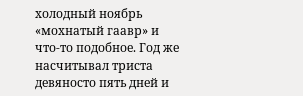холодный ноябрь «мохнатый гаавр» и что-то подобное. Год же насчитывал триста девяносто пять дней и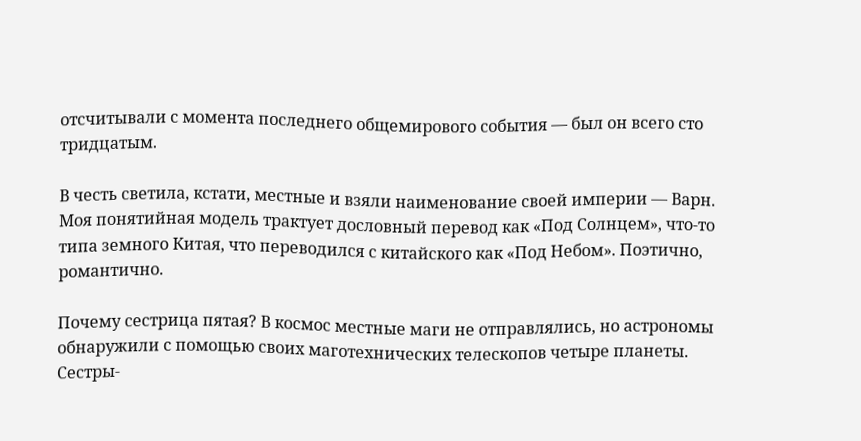отсчитывали с момента последнего общемирового события — был он всего сто тридцатым.

В честь светила, кстати, местные и взяли наименование своей империи — Варн. Моя понятийная модель трактует дословный перевод как «Под Солнцем», что-то типа земного Китая, что переводился с китайского как «Под Небом». Поэтично, романтично.

Почему сестрица пятая? В космос местные маги не отправлялись, но астрономы обнаружили с помощью своих маготехнических телескопов четыре планеты. Сестры-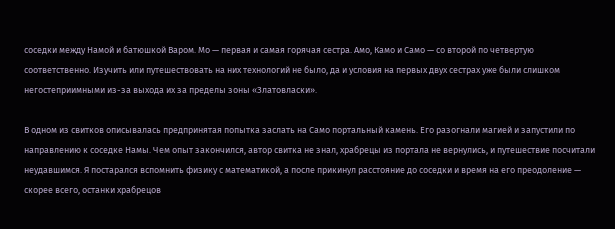соседки между Намой и батюшкой Варом. Мо — первая и самая горячая сестра. Амо, Камо и Само — со второй по четвертую соответственно. Изучить или путешествовать на них технологий не было, да и условия на первых двух сестрах уже были слишком негостеприимными из-за выхода их за пределы зоны «Златовласки».

В одном из свитков описывалась предпринятая попытка заслать на Само портальный камень. Его разогнали магией и запустили по направлению к соседке Намы. Чем опыт закончился, автор свитка не знал, храбрецы из портала не вернулись, и путешествие посчитали неудавшимся. Я постарался вспомнить физику с математикой, а после прикинул расстояние до соседки и время на его преодоление — скорее всего, останки храбрецов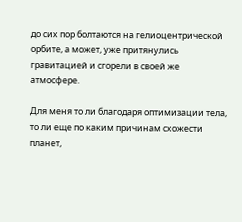до сих пор болтаются на гелиоцентрической орбите, а может, уже притянулись гравитацией и сгорели в своей же атмосфере.

Для меня то ли благодаря оптимизации тела, то ли еще по каким причинам схожести планет,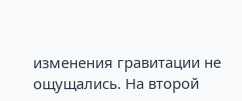изменения гравитации не ощущались. На второй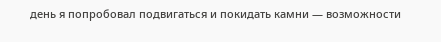день я попробовал подвигаться и покидать камни — возможности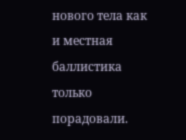нового тела как и местная баллистика только порадовали.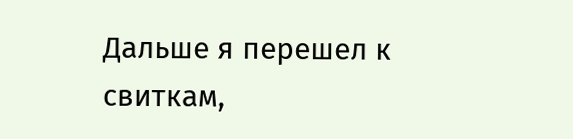Дальше я перешел к свиткам,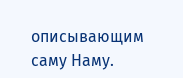описывающим саму Наму.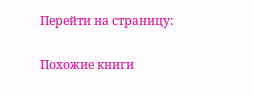Перейти на страницу:

Похожие книги